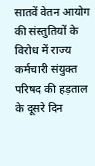सातवें वेतन आयोग की संस्तुतियों के विरोध में राज्य कर्मचारी संयुक्त परिषद की हड़ताल के दूसरे दिन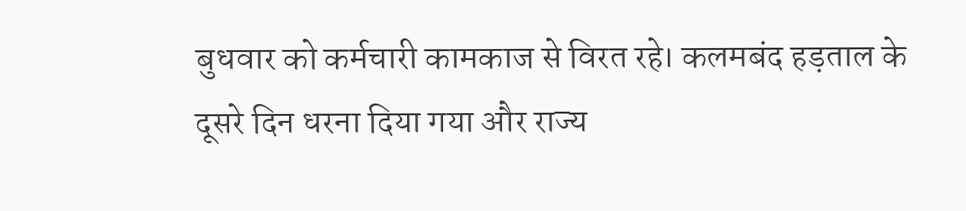बुधवार को कर्मचारी कामकाज से विरत रहे। कलमबंद हड़ताल के दूसरे दिन धरना दिया गया और राज्य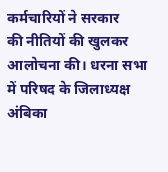कर्मचारियों ने सरकार
की नीतियों की खुलकर आलोचना की। धरना सभा में परिषद के जिलाध्यक्ष अंबिका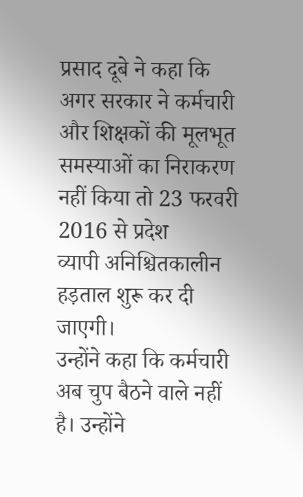प्रसाद दूबे ने कहा कि अगर सरकार ने कर्मचारी और शिक्षकों की मूलभूत समस्याओं का निराकरण नहीं किया तो 23 फरवरी 2016 से प्रदेश
व्यापी अनिश्चितकालीन हड़ताल शुरू कर दी जाएगी।
उन्होंने कहा कि कर्मचारी अब चुप बैठने वाले नहीं है। उन्होंने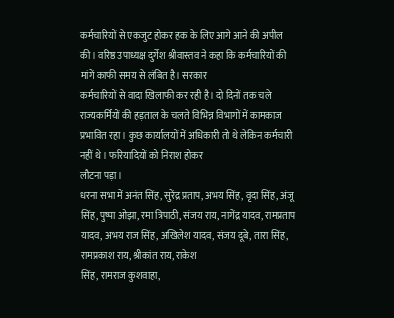कर्मचारियों से एकजुट होकर हक के लिए आगे आने की अपील की। वरिष्ठ उपाध्यक्ष दुर्गेश श्रीवास्तव ने कहा कि कर्मचारियों की मांगें काफी समय से लंबित है। सरकार
कर्मचारियों से वादा खिलाफी कर रही है। दो दिनों तक चले राज्यकर्मियों की हड़ताल के चलते विभिन्न विभागों में कामकाज प्रभावित रहा। कुछ कार्यालयों में अधिकारी तो थे लेकिन कर्मचारी नहीं थे। फरियादियों को निराश होकर
लौटना पड़ा।
धरना सभा में अनंत सिंह, सुरेंद्र प्रताप, अभय सिंह, वृदा सिंह, अंजू सिंह, पुष्पा ओझा, रमा त्रिपाठी, संजय राय, नागेंद्र यादव, रामप्रताप यादव, अभय राज सिंह, अखिलेश यादव, संजय दूबे, तारा सिंह, रामप्रकाश राय, श्रीकांत राय, राकेश
सिंह, रामराज कुशवाहा,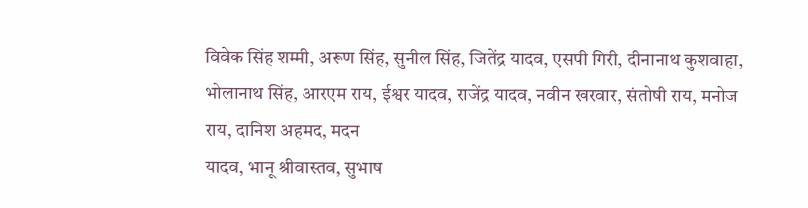विवेक सिंह शम्मी, अरूण सिंह, सुनील सिंह, जितेंद्र यादव, एसपी गिरी, दीनानाथ कुशवाहा, भोलानाथ सिंह, आरएम राय, ईश्वर यादव, राजेंद्र यादव, नवीन खरवार, संतोषी राय, मनोज राय, दानिश अहमद, मदन
यादव, भानू श्रीवास्तव, सुभाष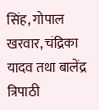सिंह, गोपाल खरवार, चंद्रिका यादव तथा बालेंद्र त्रिपाठी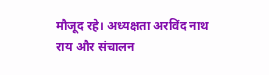मौजूद रहे। अध्यक्षता अरविंद नाथ राय और संचालन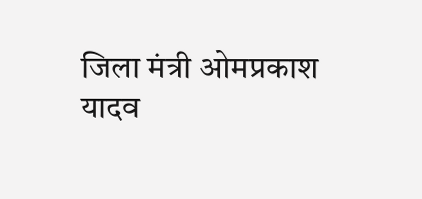जिला मंत्री ओमप्रकाश यादव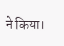ने किया।